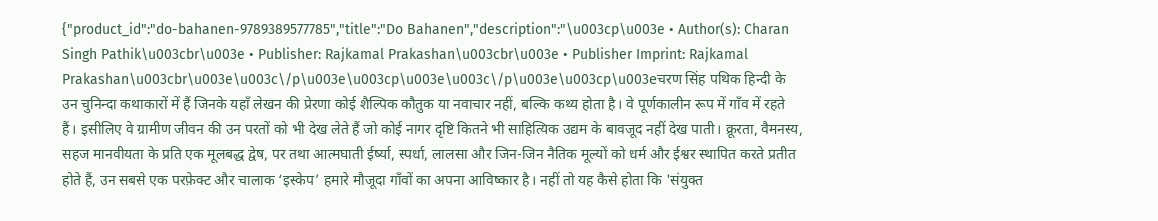{"product_id":"do-bahanen-9789389577785","title":"Do Bahanen","description":"\u003cp\u003e • Author(s): Charan Singh Pathik\u003cbr\u003e • Publisher: Rajkamal Prakashan\u003cbr\u003e • Publisher Imprint: Rajkamal Prakashan\u003cbr\u003e\u003c\/p\u003e\u003cp\u003e\u003c\/p\u003e\u003cp\u003eचरण सिंह पथिक हिन्दी के उन चुनिन्दा कथाकारों में हैं जिनके यहाँ लेखन की प्रेरणा कोई शैल्पिक कौतुक या नवाचार नहीं, बल्कि कथ्य होता है। वे पूर्णकालीन रूप में गाँव में रहते हैं। इसीलिए वे ग्रामीण जीवन की उन परतों को भी देख लेते हैं जो कोई नागर दृष्टि कितने भी साहित्यिक उद्यम के बावजूद नहीं देख पाती। क्रूरता, वैमनस्य, सहज मानवीयता के प्रति एक मूलबद्ध द्वेष, पर तथा आत्मघाती ईर्ष्या, स्पर्धा, लालसा और जिन-जिन नैतिक मूल्यों को धर्म और ईश्वर स्थापित करते प्रतीत होते हैं, उन सबसे एक परफ़ेक्ट और चालाक ‘इस्केप’ हमारे मौजूदा गाँवों का अपना आविष्कार है। नहीं तो यह कैसे होता कि 'संयुक्त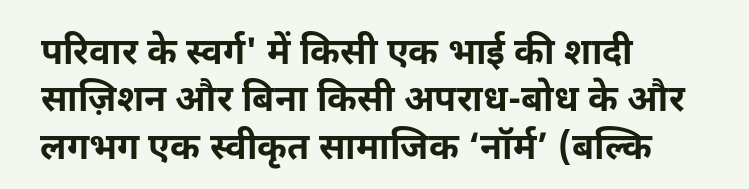परिवार के स्वर्ग' में किसी एक भाई की शादी साज़िशन और बिना किसी अपराध-बोध के और लगभग एक स्वीकृत सामाजिक ‘नॉर्म’ (बल्कि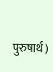पुरुषार्थ)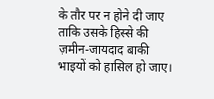के तौर पर न होने दी जाए ताकि उसके हिस्से की ज़मीन-जायदाद बाकी भाइयों को हासिल हो जाए।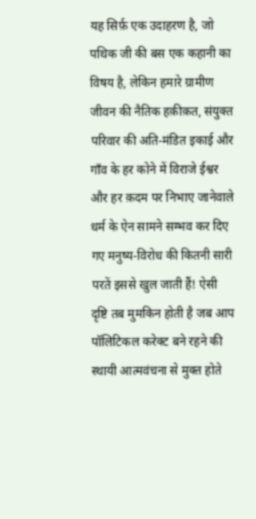यह सिर्फ़ एक उदाहरण है, जो पथिक जी की बस एक कहानी का विषय है, लेकिन हमारे ग्रामीण जीवन की नैतिक हक़ीक़त, संयुक्त परिवार की अति-मंडित इकाई और गाँव के हर कोने में विराजे ईश्वर और हर क़दम पर निभाए जानेवाले धर्म के ऐन सामने सम्भव कर दिए गए मनुष्य-विरोध की कितनी सारी परतें इससे खुल जाती हैं! ऐसी दृ‌ष्टि तब मुमकिन होती है जब आप पॉलिटिकल करेक्ट बने रहने की स्थायी आत्मवंचना से मुक्त होते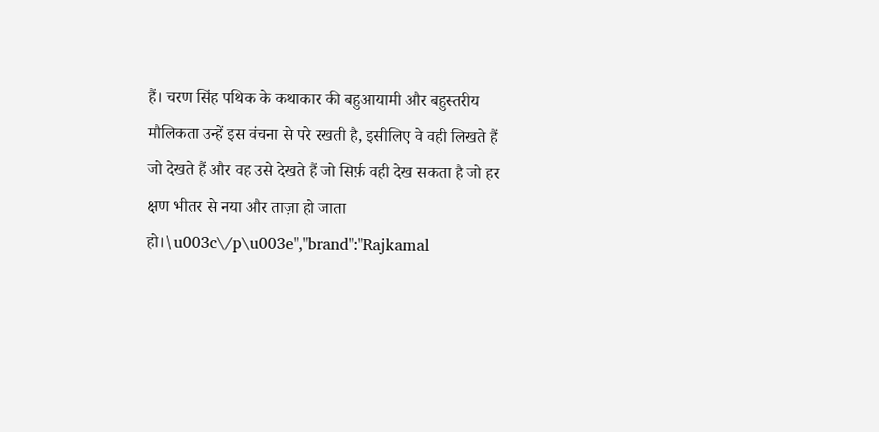हैं। चरण सिंह पथिक के कथाकार की बहुआयामी और बहुस्तरीय मौलिकता उन्हें इस वंचना से परे रखती है, इसीलिए वे वही लिखते हैं जो देखते हैं और वह उसे देखते हैं जो सिर्फ़ वही देख सकता है जो हर क्षण भीतर से नया और ताज़ा हो जाता हो।\u003c\/p\u003e","brand":"Rajkamal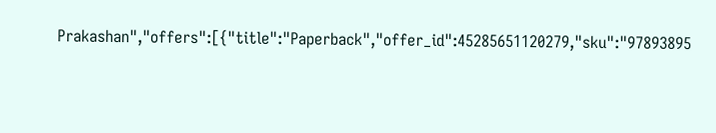Prakashan","offers":[{"title":"Paperback","offer_id":45285651120279,"sku":"97893895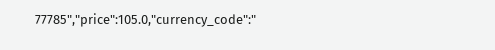77785","price":105.0,"currency_code":"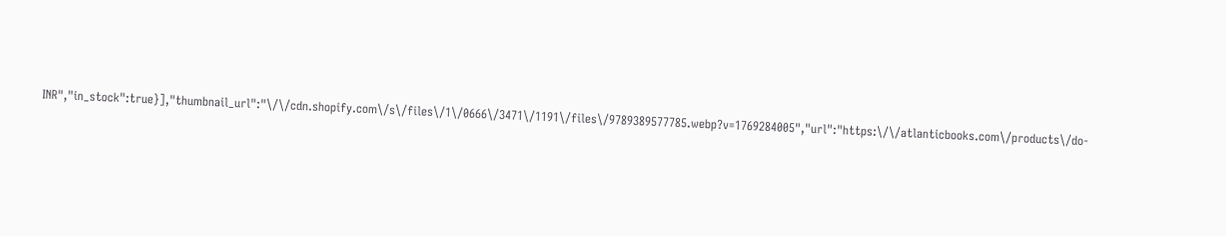INR","in_stock":true}],"thumbnail_url":"\/\/cdn.shopify.com\/s\/files\/1\/0666\/3471\/1191\/files\/9789389577785.webp?v=1769284005","url":"https:\/\/atlanticbooks.com\/products\/do-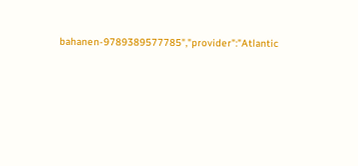bahanen-9789389577785","provider":"Atlantic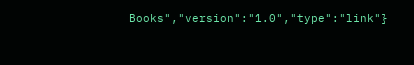Books","version":"1.0","type":"link"}